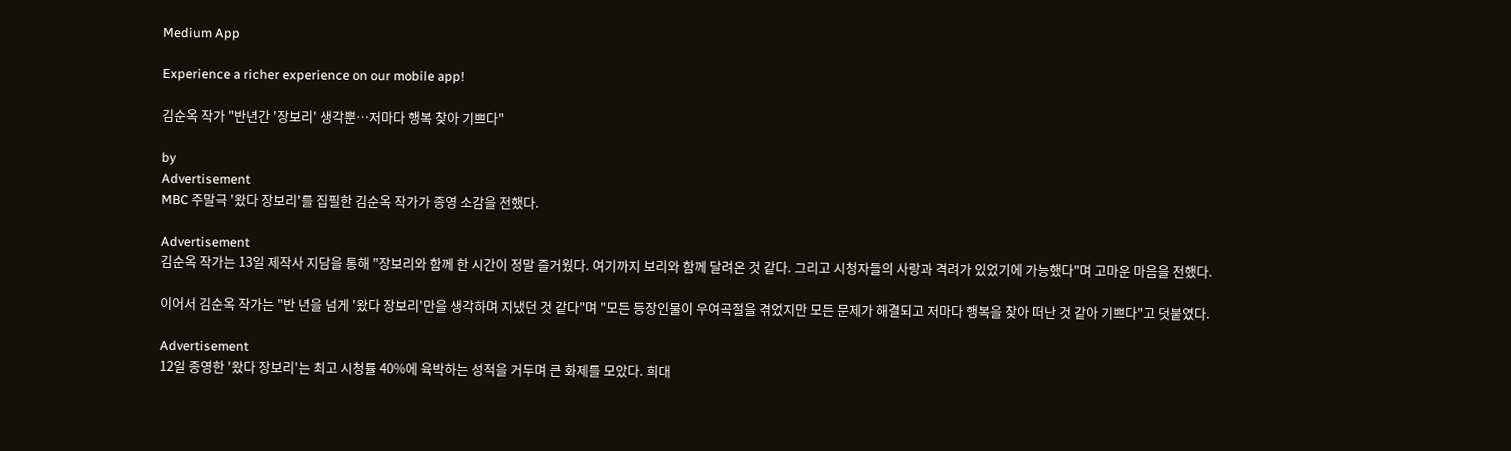Medium App

Experience a richer experience on our mobile app!

김순옥 작가 "반년간 '장보리' 생각뿐…저마다 행복 찾아 기쁘다"

by
Advertisement
MBC 주말극 '왔다 장보리'를 집필한 김순옥 작가가 종영 소감을 전했다.

Advertisement
김순옥 작가는 13일 제작사 지담을 통해 "장보리와 함께 한 시간이 정말 즐거웠다. 여기까지 보리와 함께 달려온 것 같다. 그리고 시청자들의 사랑과 격려가 있었기에 가능했다"며 고마운 마음을 전했다.

이어서 김순옥 작가는 "반 년을 넘게 '왔다 장보리'만을 생각하며 지냈던 것 같다"며 "모든 등장인물이 우여곡절을 겪었지만 모든 문제가 해결되고 저마다 행복을 찾아 떠난 것 같아 기쁘다"고 덧붙였다.

Advertisement
12일 종영한 '왔다 장보리'는 최고 시청률 40%에 육박하는 성적을 거두며 큰 화제를 모았다. 희대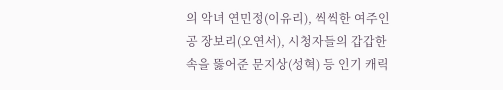의 악녀 연민정(이유리), 씩씩한 여주인공 장보리(오연서), 시청자들의 갑갑한 속을 뚫어준 문지상(성혁) 등 인기 캐릭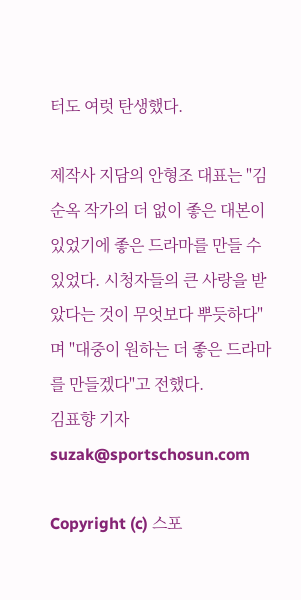터도 여럿 탄생했다.

제작사 지담의 안형조 대표는 "김순옥 작가의 더 없이 좋은 대본이 있었기에 좋은 드라마를 만들 수 있었다. 시청자들의 큰 사랑을 받았다는 것이 무엇보다 뿌듯하다"며 "대중이 원하는 더 좋은 드라마를 만들겠다"고 전했다.
김표향 기자 suzak@sportschosun.com

Copyright (c) 스포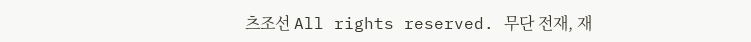츠조선 All rights reserved. 무단 전재, 재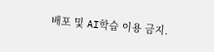배포 및 AI학습 이용 금지.